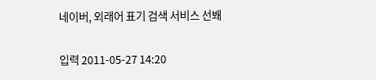네이버, 외래어 표기 검색 서비스 선봬

입력 2011-05-27 14:20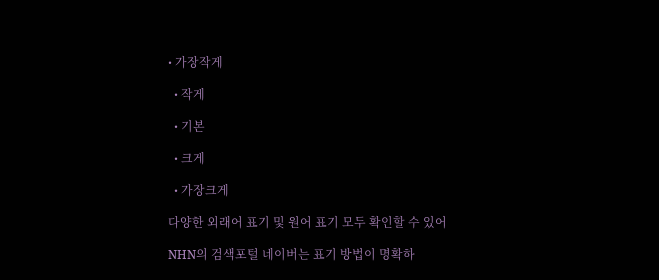• 가장작게

  • 작게

  • 기본

  • 크게

  • 가장크게

다양한 외래어 표기 및 원어 표기 모두 확인할 수 있어

NHN의 검색포털 네이버는 표기 방법이 명확하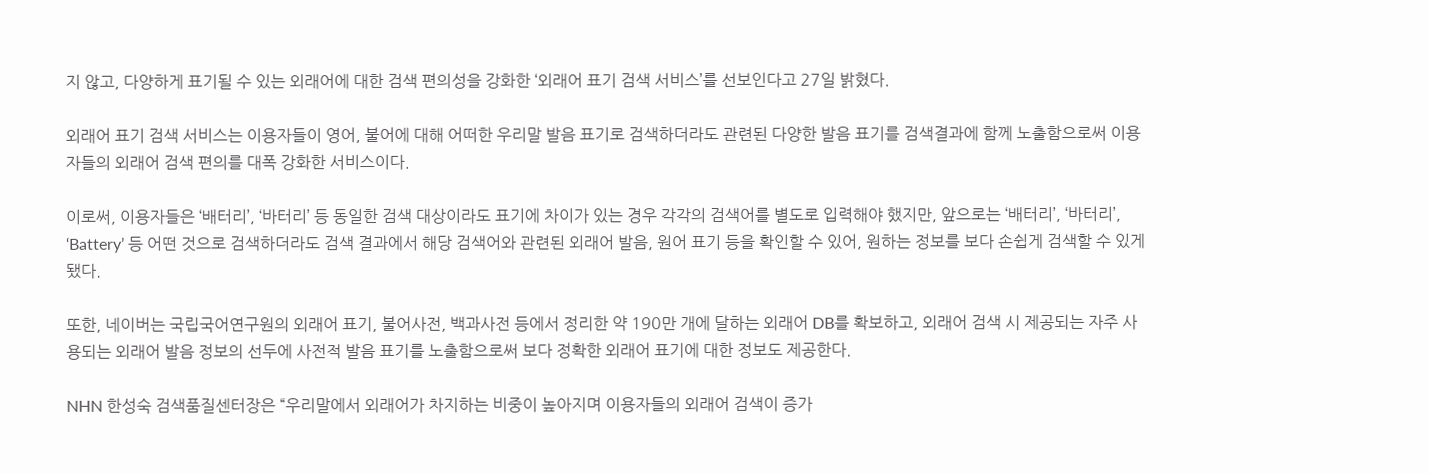지 않고, 다양하게 표기될 수 있는 외래어에 대한 검색 편의성을 강화한 ‘외래어 표기 검색 서비스’를 선보인다고 27일 밝혔다.

외래어 표기 검색 서비스는 이용자들이 영어, 불어에 대해 어떠한 우리말 발음 표기로 검색하더라도 관련된 다양한 발음 표기를 검색결과에 함께 노출함으로써 이용자들의 외래어 검색 편의를 대폭 강화한 서비스이다.

이로써, 이용자들은 ‘배터리’, ‘바터리’ 등 동일한 검색 대상이라도 표기에 차이가 있는 경우 각각의 검색어를 별도로 입력해야 했지만, 앞으로는 ‘배터리’, ‘바터리’, ‘Battery’ 등 어떤 것으로 검색하더라도 검색 결과에서 해당 검색어와 관련된 외래어 발음, 원어 표기 등을 확인할 수 있어, 원하는 정보를 보다 손쉽게 검색할 수 있게 됐다.

또한, 네이버는 국립국어연구원의 외래어 표기, 불어사전, 백과사전 등에서 정리한 약 190만 개에 달하는 외래어 DB를 확보하고, 외래어 검색 시 제공되는 자주 사용되는 외래어 발음 정보의 선두에 사전적 발음 표기를 노출함으로써 보다 정확한 외래어 표기에 대한 정보도 제공한다.

NHN 한성숙 검색품질센터장은 “우리말에서 외래어가 차지하는 비중이 높아지며 이용자들의 외래어 검색이 증가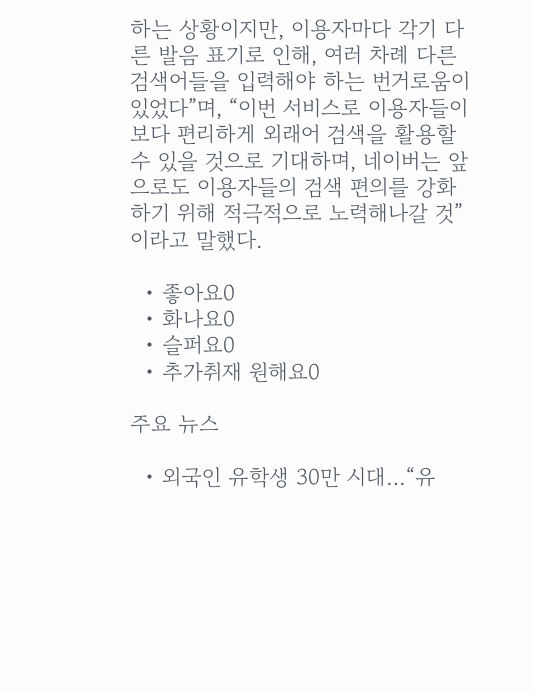하는 상황이지만, 이용자마다 각기 다른 발음 표기로 인해, 여러 차례 다른 검색어들을 입력해야 하는 번거로움이 있었다”며, “이번 서비스로 이용자들이 보다 편리하게 외래어 검색을 활용할 수 있을 것으로 기대하며, 네이버는 앞으로도 이용자들의 검색 편의를 강화하기 위해 적극적으로 노력해나갈 것”이라고 말했다.

  • 좋아요0
  • 화나요0
  • 슬퍼요0
  • 추가취재 원해요0

주요 뉴스

  • 외국인 유학생 30만 시대…“유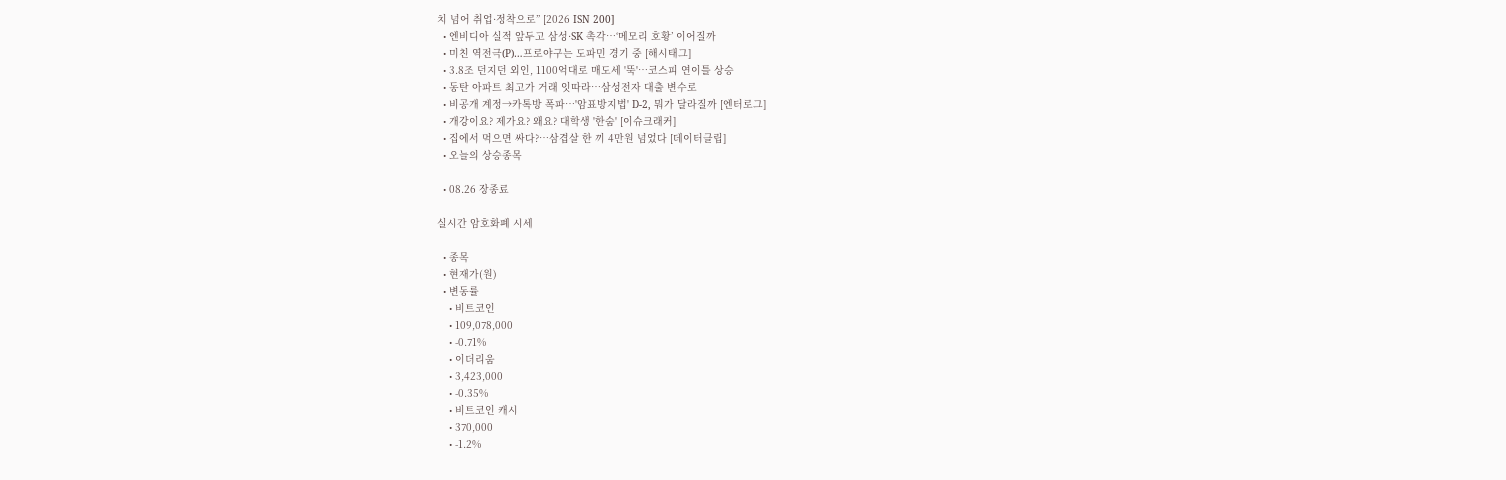치 넘어 취업·정착으로” [2026 ISN 200]
  • 엔비디아 실적 앞두고 삼성·SK 촉각…‘메모리 호황’ 이어질까
  • 미친 역전극(P)…프로야구는 도파민 경기 중 [해시태그]
  • 3.8조 던지던 외인, 1100억대로 매도세 '뚝'…코스피 연이틀 상승
  • 동탄 아파트 최고가 거래 잇따라⋯삼성전자 대출 변수로
  • 비공개 계정→카톡방 폭파⋯'암표방지법' D-2, 뭐가 달라질까 [엔터로그]
  • 개강이요? 제가요? 왜요? 대학생 '한숨' [이슈크래커]
  • 집에서 먹으면 싸다?…삼겹살 한 끼 4만원 넘었다 [데이터클립]
  • 오늘의 상승종목

  • 08.26 장종료

실시간 암호화폐 시세

  • 종목
  • 현재가(원)
  • 변동률
    • 비트코인
    • 109,078,000
    • -0.71%
    • 이더리움
    • 3,423,000
    • -0.35%
    • 비트코인 캐시
    • 370,000
    • -1.2%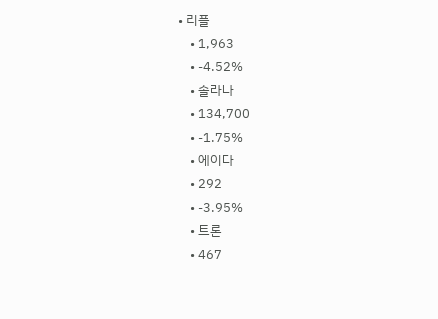• 리플
    • 1,963
    • -4.52%
    • 솔라나
    • 134,700
    • -1.75%
    • 에이다
    • 292
    • -3.95%
    • 트론
    • 467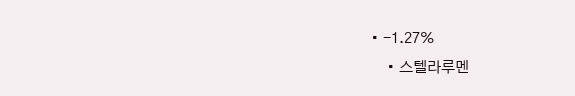• -1.27%
    • 스텔라루멘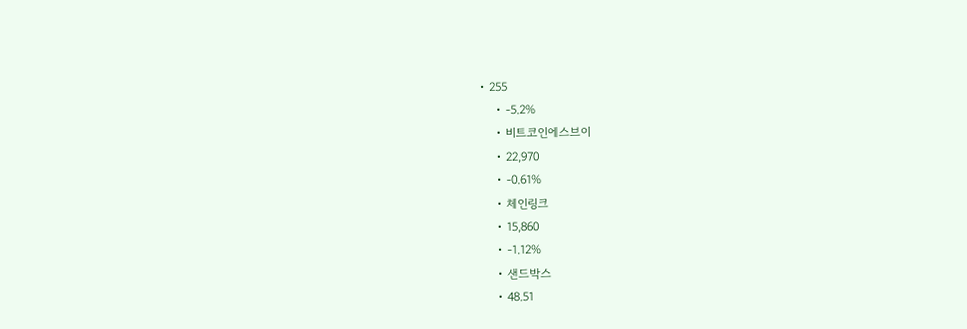• 255
    • -5.2%
    • 비트코인에스브이
    • 22,970
    • -0.61%
    • 체인링크
    • 15,860
    • -1.12%
    • 샌드박스
    • 48.51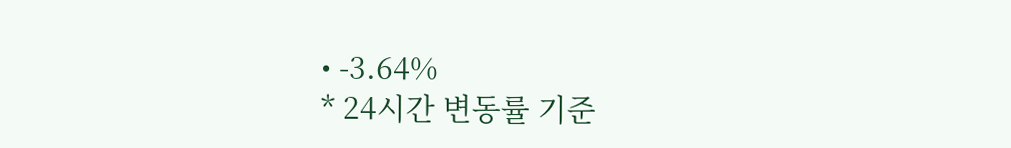• -3.64%
* 24시간 변동률 기준